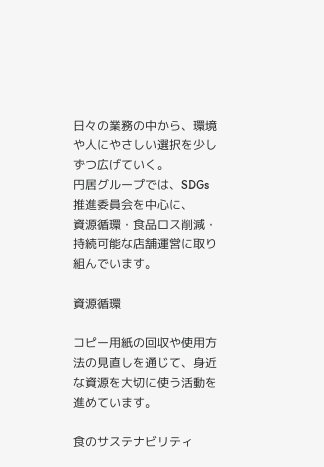日々の業務の中から、環境や人にやさしい選択を少しずつ広げていく。
円居グループでは、SDGs推進委員会を中心に、
資源循環・食品ロス削減・持続可能な店舗運営に取り組んでいます。

資源循環

コピー用紙の回収や使用方法の見直しを通じて、身近な資源を大切に使う活動を進めています。

食のサステナビリティ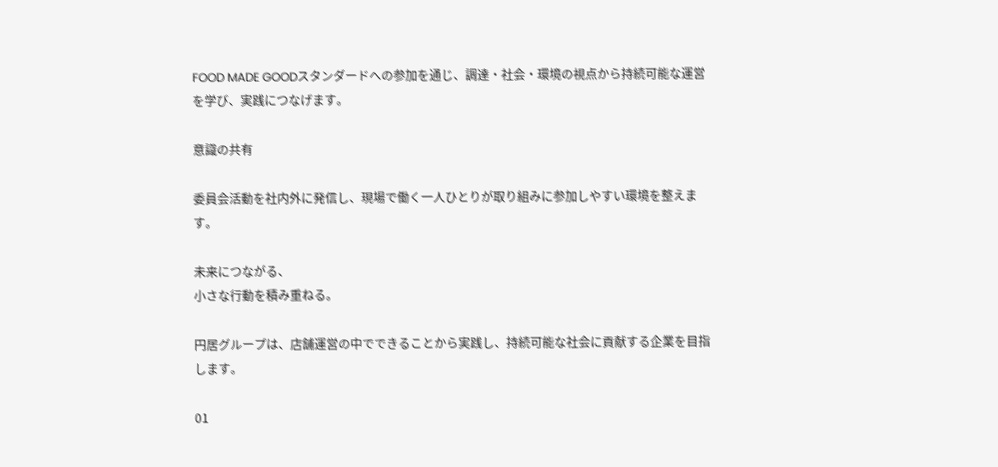FOOD MADE GOODスタンダードへの参加を通じ、調達・社会・環境の視点から持続可能な運営を学び、実践につなげます。

意識の共有

委員会活動を社内外に発信し、現場で働く一人ひとりが取り組みに参加しやすい環境を整えます。

未来につながる、
小さな行動を積み重ねる。

円居グループは、店舗運営の中でできることから実践し、持続可能な社会に貢献する企業を目指します。

01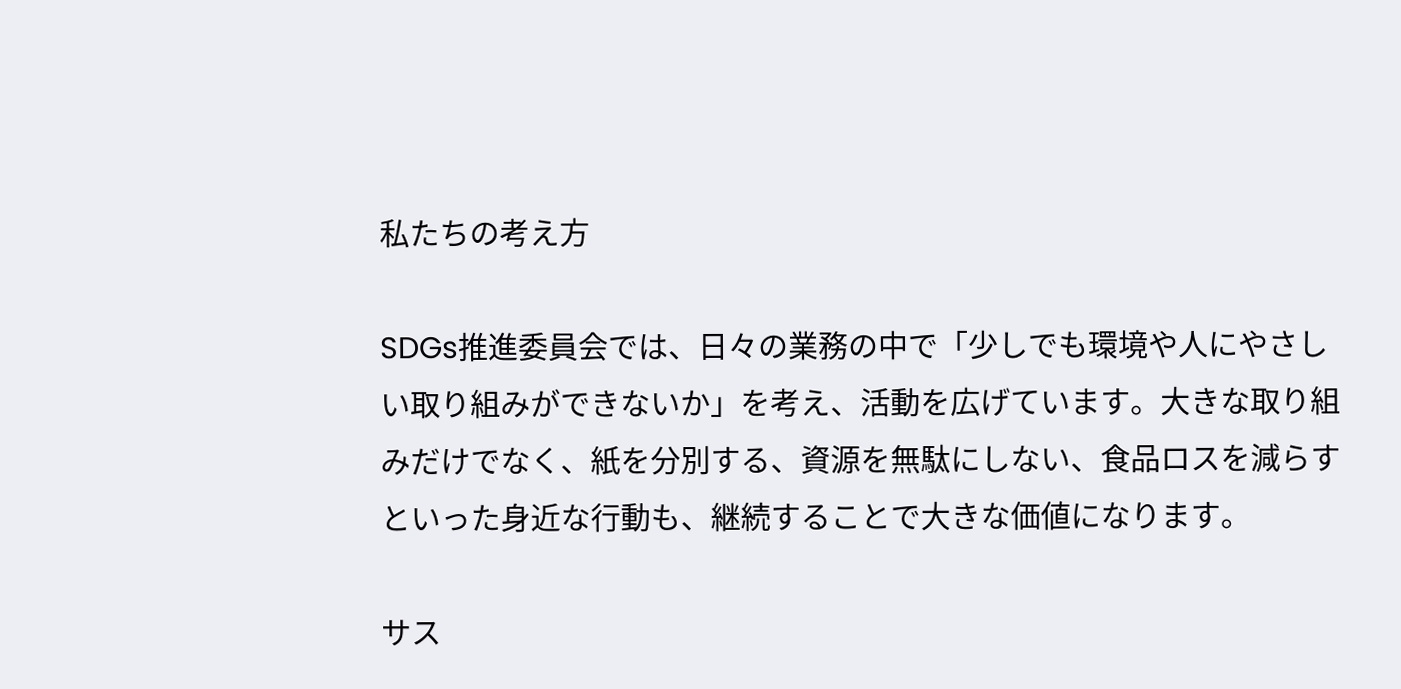私たちの考え方

SDGs推進委員会では、日々の業務の中で「少しでも環境や人にやさしい取り組みができないか」を考え、活動を広げています。大きな取り組みだけでなく、紙を分別する、資源を無駄にしない、食品ロスを減らすといった身近な行動も、継続することで大きな価値になります。

サス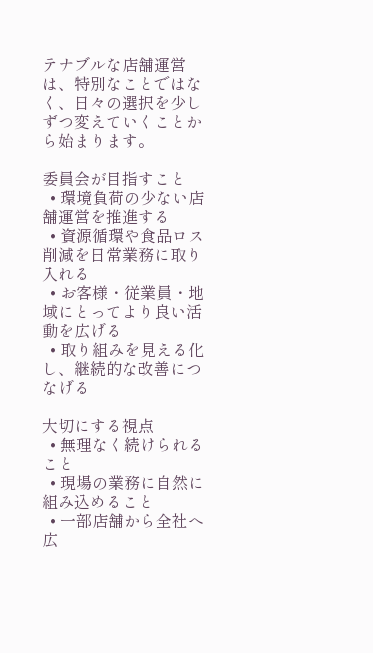テナブルな店舗運営は、特別なことではなく、日々の選択を少しずつ変えていくことから始まります。

委員会が目指すこと
  • 環境負荷の少ない店舗運営を推進する
  • 資源循環や食品ロス削減を日常業務に取り入れる
  • お客様・従業員・地域にとってより良い活動を広げる
  • 取り組みを見える化し、継続的な改善につなげる

大切にする視点
  • 無理なく続けられること
  • 現場の業務に自然に組み込めること
  • 一部店舗から全社へ広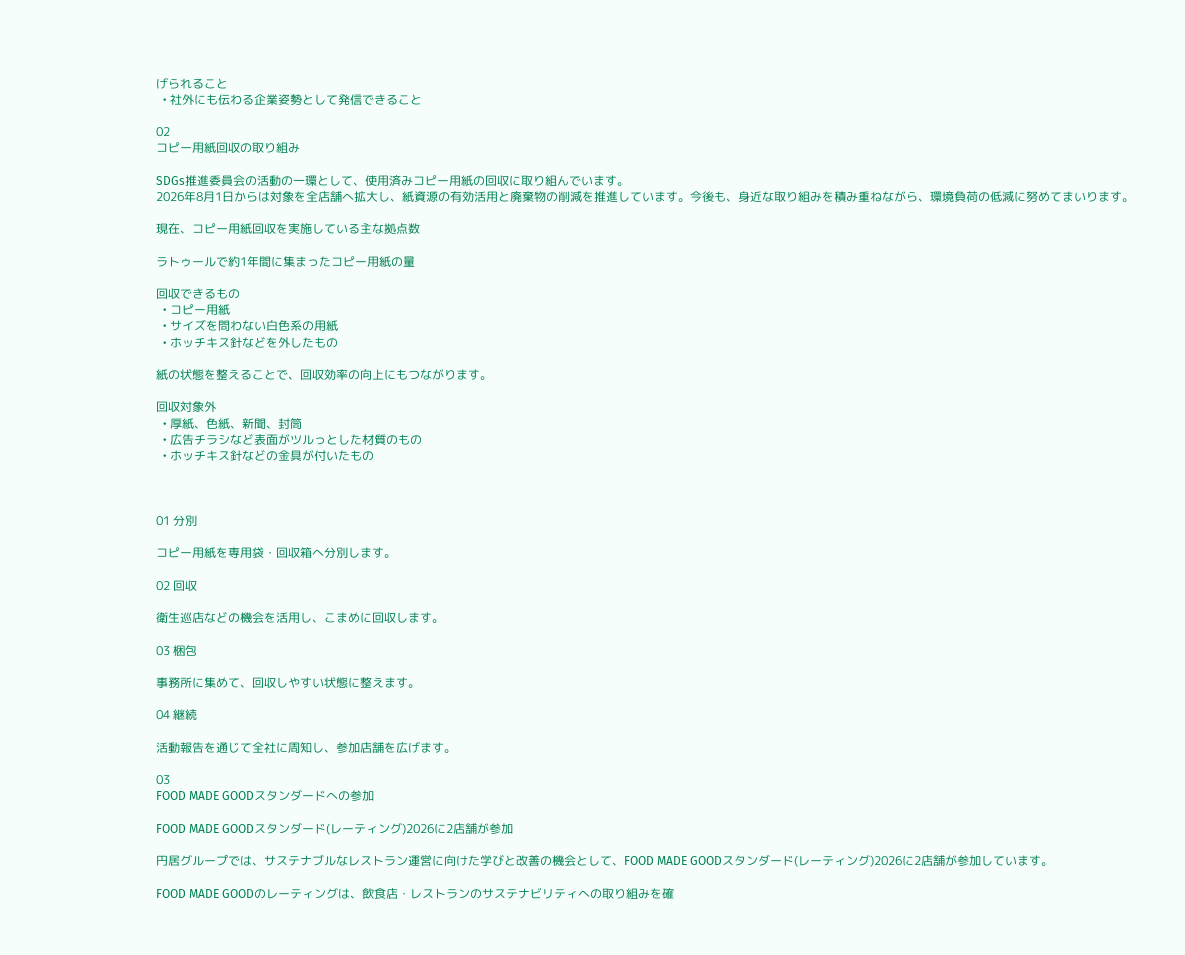げられること
  • 社外にも伝わる企業姿勢として発信できること

02
コピー用紙回収の取り組み

SDGs推進委員会の活動の一環として、使用済みコピー用紙の回収に取り組んでいます。
2026年8月1日からは対象を全店舗へ拡大し、紙資源の有効活用と廃棄物の削減を推進しています。今後も、身近な取り組みを積み重ねながら、環境負荷の低減に努めてまいります。

現在、コピー用紙回収を実施している主な拠点数

ラトゥールで約1年間に集まったコピー用紙の量

回収できるもの
  • コピー用紙
  • サイズを問わない白色系の用紙
  • ホッチキス針などを外したもの

紙の状態を整えることで、回収効率の向上にもつながります。

回収対象外
  • 厚紙、色紙、新聞、封筒
  • 広告チラシなど表面がツルっとした材質のもの
  • ホッチキス針などの金具が付いたもの



01 分別

コピー用紙を専用袋・回収箱へ分別します。

02 回収

衛生巡店などの機会を活用し、こまめに回収します。

03 梱包

事務所に集めて、回収しやすい状態に整えます。

04 継続

活動報告を通じて全社に周知し、参加店舗を広げます。

03
FOOD MADE GOODスタンダードへの参加

FOOD MADE GOODスタンダード(レーティング)2026に2店舗が参加

円居グループでは、サステナブルなレストラン運営に向けた学びと改善の機会として、FOOD MADE GOODスタンダード(レーティング)2026に2店舗が参加しています。

FOOD MADE GOODのレーティングは、飲食店・レストランのサステナビリティへの取り組みを確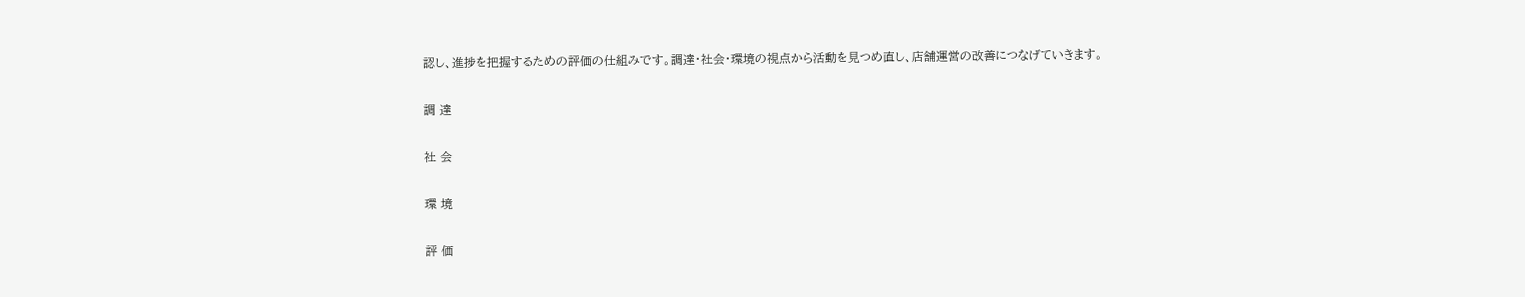認し、進捗を把握するための評価の仕組みです。調達・社会・環境の視点から活動を見つめ直し、店舗運営の改善につなげていきます。

調 達

社 会

環 境

評 価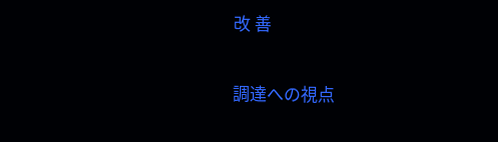改 善

調達への視点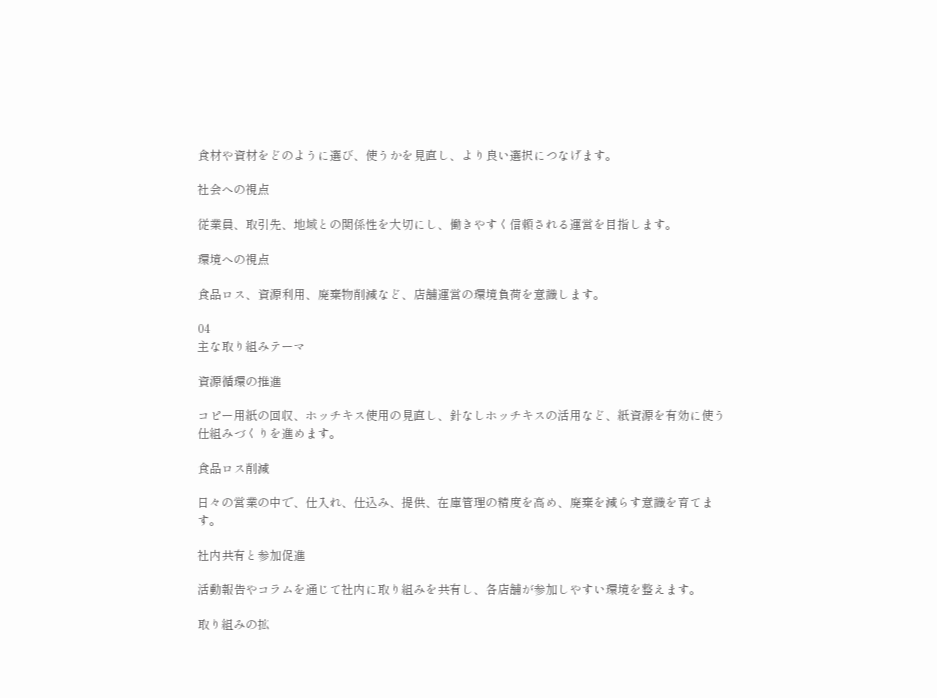食材や資材をどのように選び、使うかを見直し、より良い選択につなげます。

社会への視点

従業員、取引先、地域との関係性を大切にし、働きやすく信頼される運営を目指します。

環境への視点

食品ロス、資源利用、廃棄物削減など、店舗運営の環境負荷を意識します。

04
主な取り組みテーマ

資源循環の推進

コピー用紙の回収、ホッチキス使用の見直し、針なしホッチキスの活用など、紙資源を有効に使う仕組みづくりを進めます。

食品ロス削減

日々の営業の中で、仕入れ、仕込み、提供、在庫管理の精度を高め、廃棄を減らす意識を育てます。

社内共有と参加促進

活動報告やコラムを通じて社内に取り組みを共有し、各店舗が参加しやすい環境を整えます。

取り組みの拡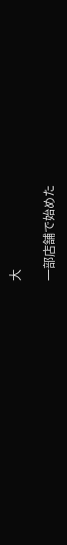大

一部店舗で始めた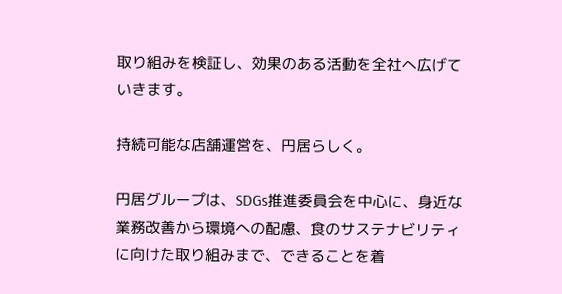取り組みを検証し、効果のある活動を全社へ広げていきます。

持続可能な店舗運営を、円居らしく。

円居グループは、SDGs推進委員会を中心に、身近な業務改善から環境への配慮、食のサステナビリティに向けた取り組みまで、できることを着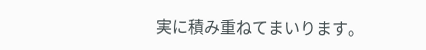実に積み重ねてまいります。